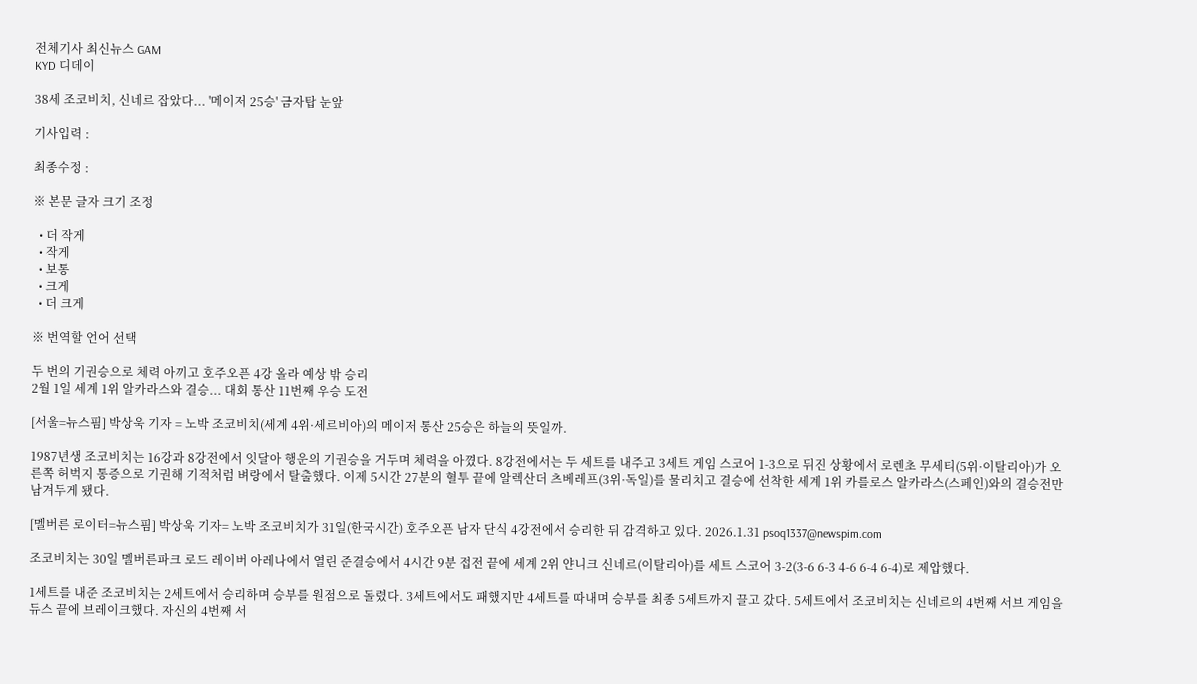전체기사 최신뉴스 GAM
KYD 디데이

38세 조코비치, 신네르 잡았다... '메이저 25승' 금자탑 눈앞

기사입력 :

최종수정 :

※ 본문 글자 크기 조정

  • 더 작게
  • 작게
  • 보통
  • 크게
  • 더 크게

※ 번역할 언어 선택

두 번의 기권승으로 체력 아끼고 호주오픈 4강 올라 예상 밖 승리
2월 1일 세계 1위 알카라스와 결승... 대회 통산 11번째 우승 도전

[서울=뉴스핌] 박상욱 기자 = 노박 조코비치(세계 4위·세르비아)의 메이저 통산 25승은 하늘의 뜻일까.

1987년생 조코비치는 16강과 8강전에서 잇달아 행운의 기권승을 거두며 체력을 아꼈다. 8강전에서는 두 세트를 내주고 3세트 게임 스코어 1-3으로 뒤진 상황에서 로렌초 무세티(5위·이탈리아)가 오른쪽 허벅지 통증으로 기권해 기적처럼 벼랑에서 탈출했다. 이제 5시간 27분의 혈투 끝에 알렉산더 츠베레프(3위·독일)를 물리치고 결승에 선착한 세계 1위 카를로스 알카라스(스페인)와의 결승전만 남겨두게 됐다.

[멜버른 로이터=뉴스핌] 박상욱 기자= 노박 조코비치가 31일(한국시간) 호주오픈 남자 단식 4강전에서 승리한 뒤 감격하고 있다. 2026.1.31 psoq1337@newspim.com

조코비치는 30일 멜버른파크 로드 레이버 아레나에서 열린 준결승에서 4시간 9분 접전 끝에 세계 2위 얀니크 신네르(이탈리아)를 세트 스코어 3-2(3-6 6-3 4-6 6-4 6-4)로 제압했다.

1세트를 내준 조코비치는 2세트에서 승리하며 승부를 원점으로 돌렸다. 3세트에서도 패했지만 4세트를 따내며 승부를 최종 5세트까지 끌고 갔다. 5세트에서 조코비치는 신네르의 4번째 서브 게임을 듀스 끝에 브레이크했다. 자신의 4번째 서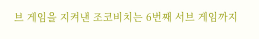브 게임을 지켜낸 조코비치는 6번째 서브 게임까지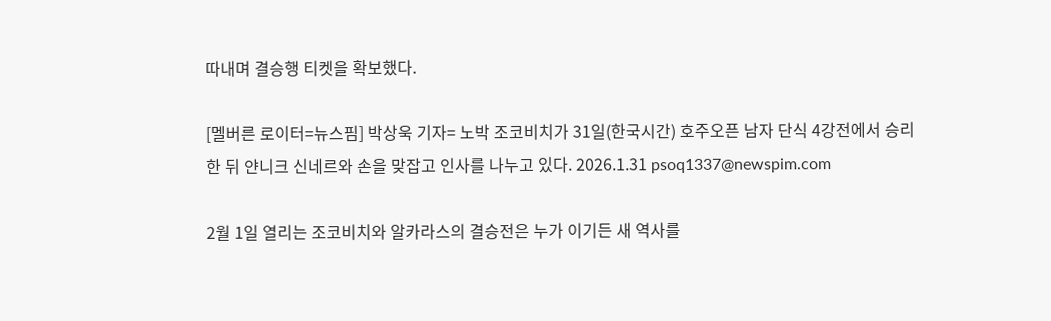따내며 결승행 티켓을 확보했다.

[멜버른 로이터=뉴스핌] 박상욱 기자= 노박 조코비치가 31일(한국시간) 호주오픈 남자 단식 4강전에서 승리한 뒤 얀니크 신네르와 손을 맞잡고 인사를 나누고 있다. 2026.1.31 psoq1337@newspim.com

2월 1일 열리는 조코비치와 알카라스의 결승전은 누가 이기든 새 역사를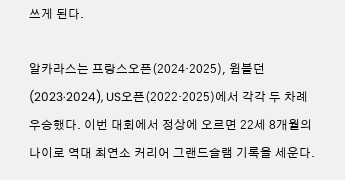쓰게 된다.

알카라스는 프랑스오픈(2024·2025), 윔블던(2023·2024), US오픈(2022·2025)에서 각각 두 차례 우승했다. 이번 대회에서 정상에 오르면 22세 8개월의 나이로 역대 최연소 커리어 그랜드슬램 기록을 세운다.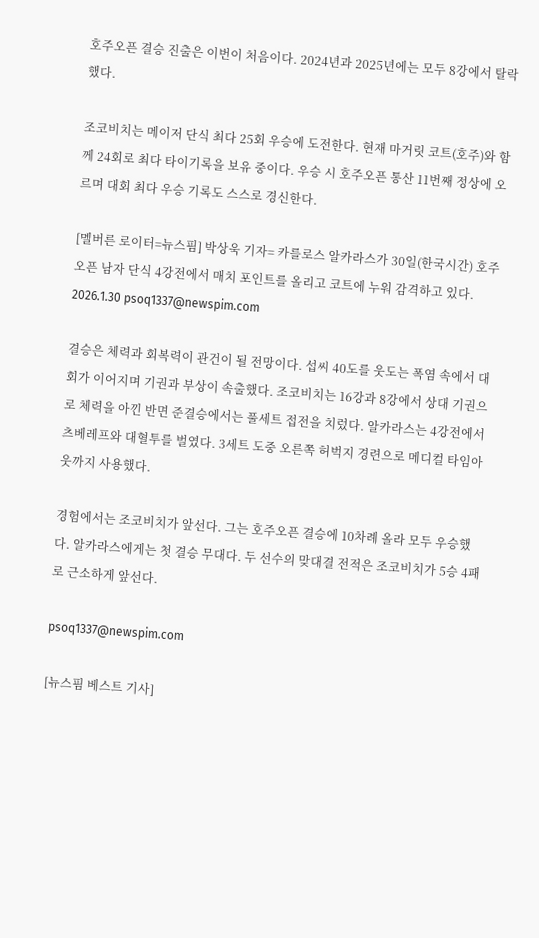호주오픈 결승 진출은 이번이 처음이다. 2024년과 2025년에는 모두 8강에서 탈락했다.

조코비치는 메이저 단식 최다 25회 우승에 도전한다. 현재 마거릿 코트(호주)와 함께 24회로 최다 타이기록을 보유 중이다. 우승 시 호주오픈 통산 11번째 정상에 오르며 대회 최다 우승 기록도 스스로 경신한다.

[멜버른 로이터=뉴스핌] 박상욱 기자= 카를로스 알카라스가 30일(한국시간) 호주오픈 남자 단식 4강전에서 매치 포인트를 올리고 코트에 누워 감격하고 있다. 2026.1.30 psoq1337@newspim.com

결승은 체력과 회복력이 관건이 될 전망이다. 섭씨 40도를 웃도는 폭염 속에서 대회가 이어지며 기권과 부상이 속출했다. 조코비치는 16강과 8강에서 상대 기권으로 체력을 아낀 반면 준결승에서는 풀세트 접전을 치렀다. 알카라스는 4강전에서 츠베레프와 대혈투를 벌였다. 3세트 도중 오른쪽 허벅지 경련으로 메디컬 타임아웃까지 사용했다.

경험에서는 조코비치가 앞선다. 그는 호주오픈 결승에 10차례 올라 모두 우승했다. 알카라스에게는 첫 결승 무대다. 두 선수의 맞대결 전적은 조코비치가 5승 4패로 근소하게 앞선다.

psoq1337@newspim.com

[뉴스핌 베스트 기사]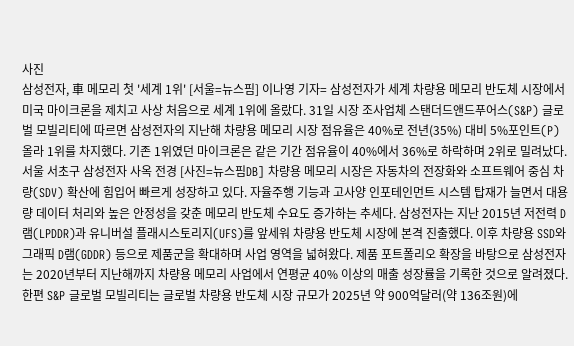사진
삼성전자, 車 메모리 첫 '세계 1위' [서울=뉴스핌] 이나영 기자= 삼성전자가 세계 차량용 메모리 반도체 시장에서 미국 마이크론을 제치고 사상 처음으로 세계 1위에 올랐다. 31일 시장 조사업체 스탠더드앤드푸어스(S&P) 글로벌 모빌리티에 따르면 삼성전자의 지난해 차량용 메모리 시장 점유율은 40%로 전년(35%) 대비 5%포인트(P) 올라 1위를 차지했다. 기존 1위였던 마이크론은 같은 기간 점유율이 40%에서 36%로 하락하며 2위로 밀려났다. 서울 서초구 삼성전자 사옥 전경 [사진=뉴스핌DB] 차량용 메모리 시장은 자동차의 전장화와 소프트웨어 중심 차량(SDV) 확산에 힘입어 빠르게 성장하고 있다. 자율주행 기능과 고사양 인포테인먼트 시스템 탑재가 늘면서 대용량 데이터 처리와 높은 안정성을 갖춘 메모리 반도체 수요도 증가하는 추세다. 삼성전자는 지난 2015년 저전력 D램(LPDDR)과 유니버설 플래시스토리지(UFS)를 앞세워 차량용 반도체 시장에 본격 진출했다. 이후 차량용 SSD와 그래픽 D램(GDDR) 등으로 제품군을 확대하며 사업 영역을 넓혀왔다. 제품 포트폴리오 확장을 바탕으로 삼성전자는 2020년부터 지난해까지 차량용 메모리 사업에서 연평균 40% 이상의 매출 성장률을 기록한 것으로 알려졌다. 한편 S&P 글로벌 모빌리티는 글로벌 차량용 반도체 시장 규모가 2025년 약 900억달러(약 136조원)에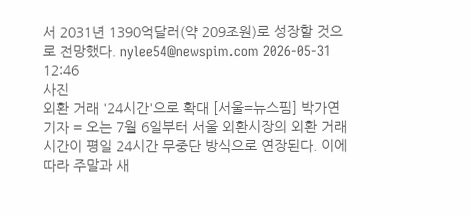서 2031년 1390억달러(약 209조원)로 성장할 것으로 전망했다. nylee54@newspim.com 2026-05-31 12:46
사진
외환 거래 '24시간'으로 확대 [서울=뉴스핌] 박가연 기자 = 오는 7월 6일부터 서울 외환시장의 외환 거래시간이 평일 24시간 무중단 방식으로 연장된다. 이에 따라 주말과 새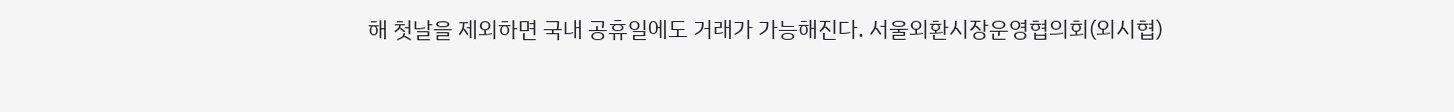해 첫날을 제외하면 국내 공휴일에도 거래가 가능해진다. 서울외환시장운영협의회(외시협)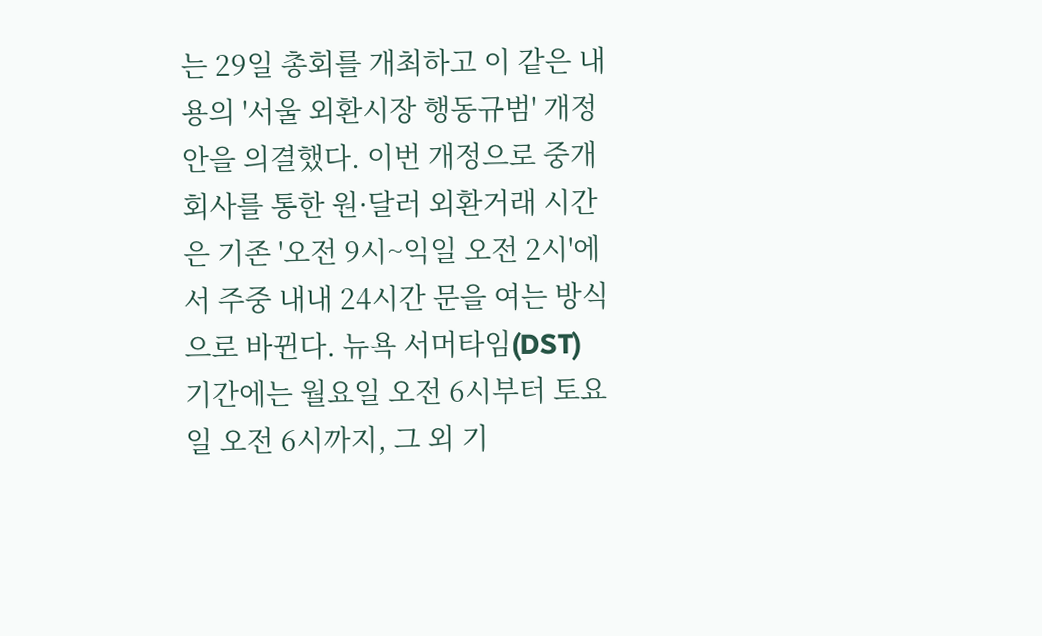는 29일 총회를 개최하고 이 같은 내용의 '서울 외환시장 행동규범' 개정안을 의결했다. 이번 개정으로 중개회사를 통한 원·달러 외환거래 시간은 기존 '오전 9시~익일 오전 2시'에서 주중 내내 24시간 문을 여는 방식으로 바뀐다. 뉴욕 서머타임(DST) 기간에는 월요일 오전 6시부터 토요일 오전 6시까지, 그 외 기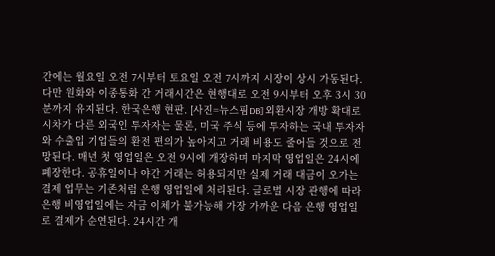간에는 월요일 오전 7시부터 토요일 오전 7시까지 시장이 상시 가동된다. 다만 원화와 이종통화 간 거래시간은 현행대로 오전 9시부터 오후 3시 30분까지 유지된다. 한국은행 현판. [사진=뉴스핌DB] 외환시장 개방 확대로 시차가 다른 외국인 투자자는 물론, 미국 주식 등에 투자하는 국내 투자자와 수출입 기업들의 환전 편의가 높아지고 거래 비용도 줄어들 것으로 전망된다. 매년 첫 영업일은 오전 9시에 개장하며 마지막 영업일은 24시에 폐장한다. 공휴일이나 야간 거래는 허용되지만 실제 거래 대금이 오가는 결제 업무는 기존처럼 은행 영업일에 처리된다. 글로벌 시장 관행에 따라 은행 비영업일에는 자금 이체가 불가능해 가장 가까운 다음 은행 영업일로 결제가 순연된다. 24시간 개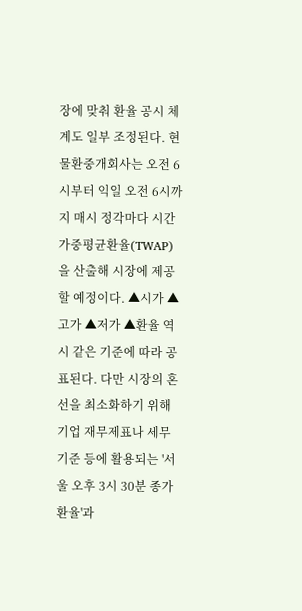장에 맞춰 환율 공시 체계도 일부 조정된다. 현물환중개회사는 오전 6시부터 익일 오전 6시까지 매시 정각마다 시간가중평균환율(TWAP)을 산출해 시장에 제공할 예정이다. ▲시가 ▲고가 ▲저가 ▲환율 역시 같은 기준에 따라 공표된다. 다만 시장의 혼선을 최소화하기 위해 기업 재무제표나 세무 기준 등에 활용되는 '서울 오후 3시 30분 종가 환율'과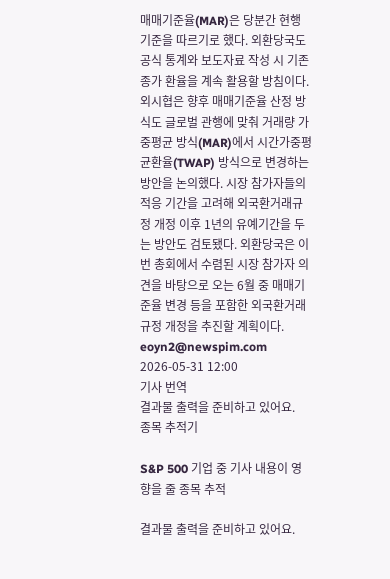매매기준율(MAR)은 당분간 현행 기준을 따르기로 했다. 외환당국도 공식 통계와 보도자료 작성 시 기존 종가 환율을 계속 활용할 방침이다. 외시협은 향후 매매기준율 산정 방식도 글로벌 관행에 맞춰 거래량 가중평균 방식(MAR)에서 시간가중평균환율(TWAP) 방식으로 변경하는 방안을 논의했다. 시장 참가자들의 적응 기간을 고려해 외국환거래규정 개정 이후 1년의 유예기간을 두는 방안도 검토됐다. 외환당국은 이번 총회에서 수렴된 시장 참가자 의견을 바탕으로 오는 6월 중 매매기준율 변경 등을 포함한 외국환거래규정 개정을 추진할 계획이다. eoyn2@newspim.com 2026-05-31 12:00
기사 번역
결과물 출력을 준비하고 있어요.
종목 추적기

S&P 500 기업 중 기사 내용이 영향을 줄 종목 추적

결과물 출력을 준비하고 있어요.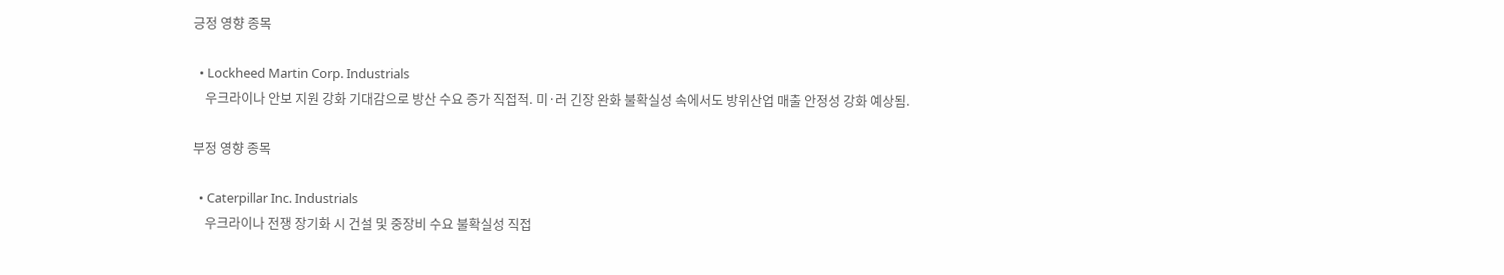긍정 영향 종목

  • Lockheed Martin Corp. Industrials
    우크라이나 안보 지원 강화 기대감으로 방산 수요 증가 직접적. 미·러 긴장 완화 불확실성 속에서도 방위산업 매출 안정성 강화 예상됨.

부정 영향 종목

  • Caterpillar Inc. Industrials
    우크라이나 전쟁 장기화 시 건설 및 중장비 수요 불확실성 직접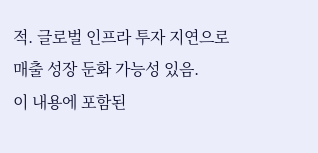적. 글로벌 인프라 투자 지연으로 매출 성장 둔화 가능성 있음.
이 내용에 포함된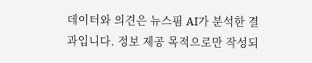데이터와 의견은 뉴스핌 AI가 분석한 결과입니다. 정보 제공 목적으로만 작성되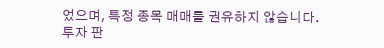었으며, 특정 종목 매매를 권유하지 않습니다. 투자 판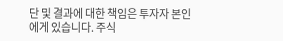단 및 결과에 대한 책임은 투자자 본인에게 있습니다. 주식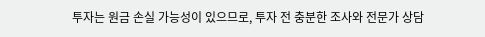투자는 원금 손실 가능성이 있으므로, 투자 전 충분한 조사와 전문가 상담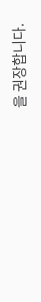을 권장합니다.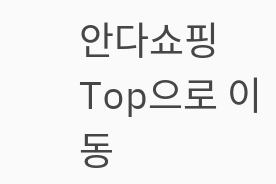안다쇼핑
Top으로 이동